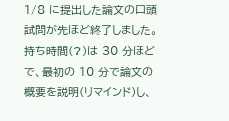1/8 に提出した論文の口頭試問が先ほど終了しました。
持ち時間(?)は 30 分ほどで、最初の 10 分で論文の概要を説明(リマインド)し、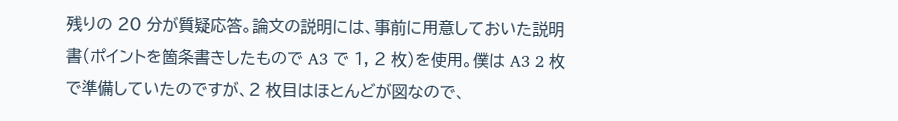残りの 20 分が質疑応答。論文の説明には、事前に用意しておいた説明書(ポイントを箇条書きしたもので A3 で 1, 2 枚)を使用。僕は A3 2 枚で準備していたのですが、2 枚目はほとんどが図なので、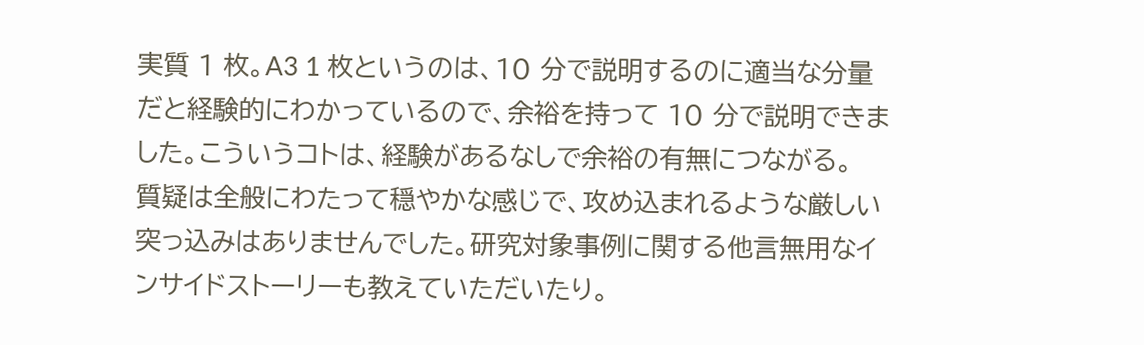実質 1 枚。A3 1 枚というのは、10 分で説明するのに適当な分量だと経験的にわかっているので、余裕を持って 10 分で説明できました。こういうコトは、経験があるなしで余裕の有無につながる。
質疑は全般にわたって穏やかな感じで、攻め込まれるような厳しい突っ込みはありませんでした。研究対象事例に関する他言無用なインサイドストーリーも教えていただいたり。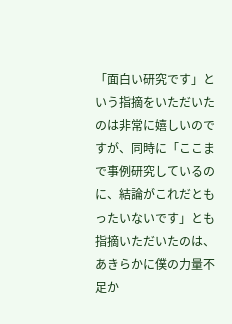「面白い研究です」という指摘をいただいたのは非常に嬉しいのですが、同時に「ここまで事例研究しているのに、結論がこれだともったいないです」とも指摘いただいたのは、あきらかに僕の力量不足か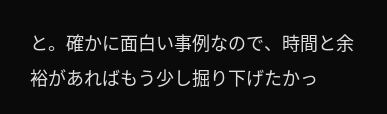と。確かに面白い事例なので、時間と余裕があればもう少し掘り下げたかっ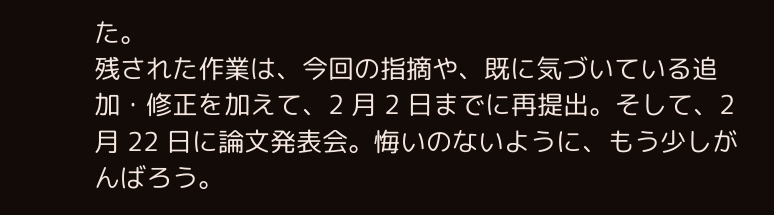た。
残された作業は、今回の指摘や、既に気づいている追加・修正を加えて、2 月 2 日までに再提出。そして、2 月 22 日に論文発表会。悔いのないように、もう少しがんばろう。